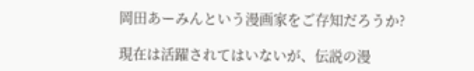岡田あーみんという漫画家をご存知だろうか?

現在は活躍されてはいないが、伝説の漫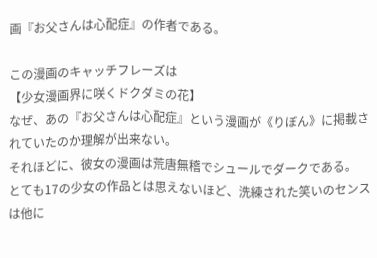画『お父さんは心配症』の作者である。

この漫画のキャッチフレーズは
【少女漫画界に咲くドクダミの花】
なぜ、あの『お父さんは心配症』という漫画が《りぼん》に掲載されていたのか理解が出来ない。
それほどに、彼女の漫画は荒唐無稽でシュールでダークである。
とても17の少女の作品とは思えないほど、洗練された笑いのセンスは他に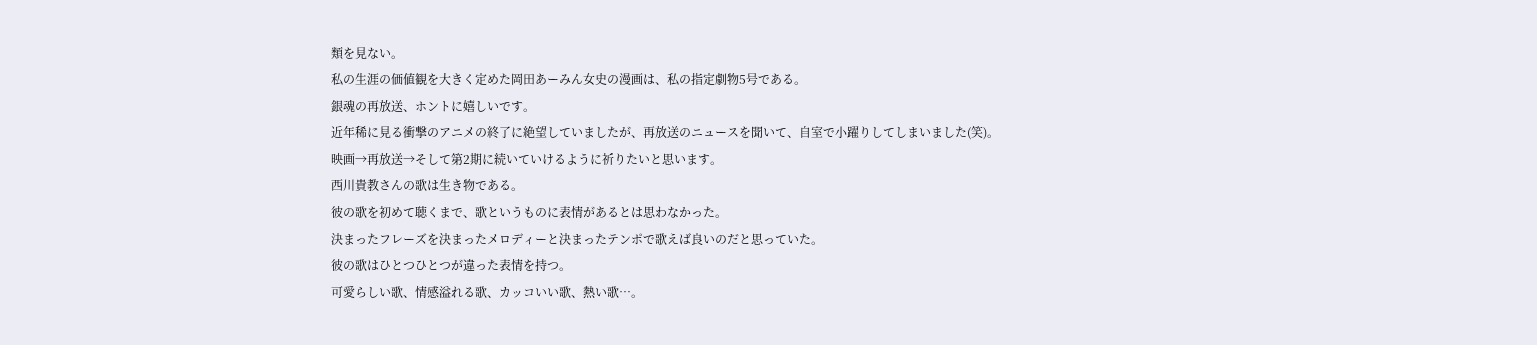類を見ない。
私の生涯の価値観を大きく定めた岡田あーみん女史の漫画は、私の指定劇物5号である。
銀魂の再放送、ホントに嬉しいです。
近年稀に見る衝撃のアニメの終了に絶望していましたが、再放送のニュースを聞いて、自室で小躍りしてしまいました(笑)。
映画→再放送→そして第2期に続いていけるように祈りたいと思います。
西川貴教さんの歌は生き物である。
彼の歌を初めて聴くまで、歌というものに表情があるとは思わなかった。
決まったフレーズを決まったメロディーと決まったテンポで歌えば良いのだと思っていた。
彼の歌はひとつひとつが違った表情を持つ。
可愛らしい歌、情感溢れる歌、カッコいい歌、熱い歌…。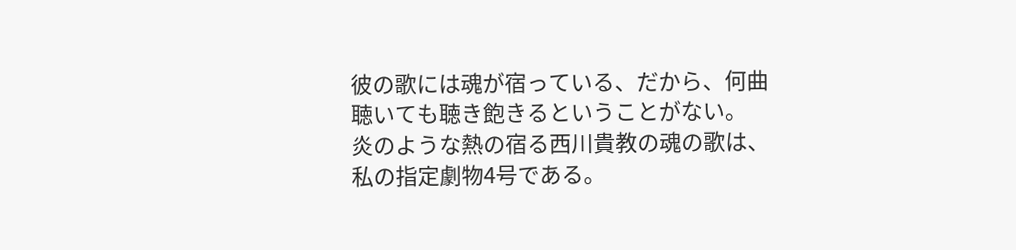彼の歌には魂が宿っている、だから、何曲聴いても聴き飽きるということがない。
炎のような熱の宿る西川貴教の魂の歌は、私の指定劇物4号である。